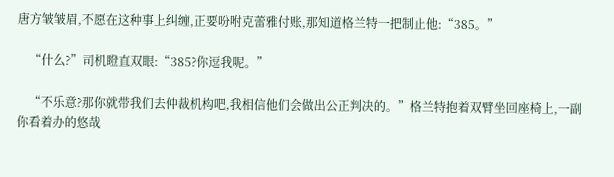唐方皱皱眉,不愿在这种事上纠缠,正要吩咐克蕾雅付账,那知道格兰特一把制止他:“385。”

    “什么?”司机瞪直双眼:“385?你逗我呢。”

    “不乐意?那你就带我们去仲裁机构吧,我相信他们会做出公正判决的。”格兰特抱着双臂坐回座椅上,一副你看着办的悠哉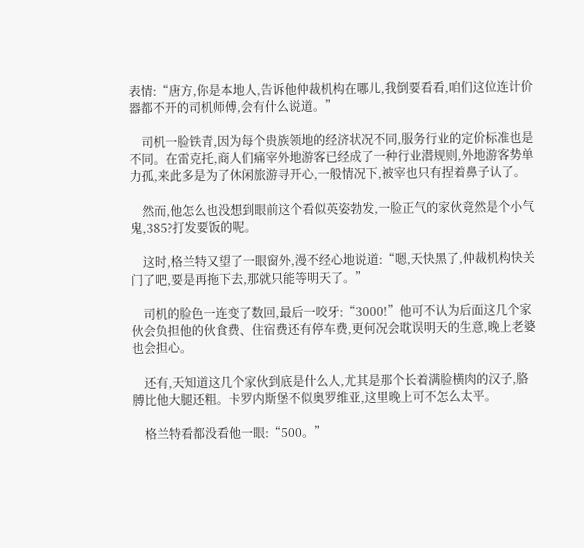表情:“唐方,你是本地人,告诉他仲裁机构在哪儿,我倒要看看,咱们这位连计价器都不开的司机师傅,会有什么说道。”

    司机一脸铁青,因为每个贵族领地的经济状况不同,服务行业的定价标准也是不同。在雷克托,商人们痛宰外地游客已经成了一种行业潜规则,外地游客势单力孤,来此多是为了休闲旅游寻开心,一般情况下,被宰也只有捏着鼻子认了。

    然而,他怎么也没想到眼前这个看似英姿勃发,一脸正气的家伙竟然是个小气鬼,385?打发要饭的呢。

    这时,格兰特又望了一眼窗外,漫不经心地说道:“嗯,天快黑了,仲裁机构快关门了吧,要是再拖下去,那就只能等明天了。”

    司机的脸色一连变了数回,最后一咬牙:“3000!”他可不认为后面这几个家伙会负担他的伙食费、住宿费还有停车费,更何况会耽误明天的生意,晚上老婆也会担心。

    还有,天知道这几个家伙到底是什么人,尤其是那个长着满脸横肉的汉子,胳膊比他大腿还粗。卡罗内斯堡不似奥罗维亚,这里晚上可不怎么太平。

    格兰特看都没看他一眼:“500。”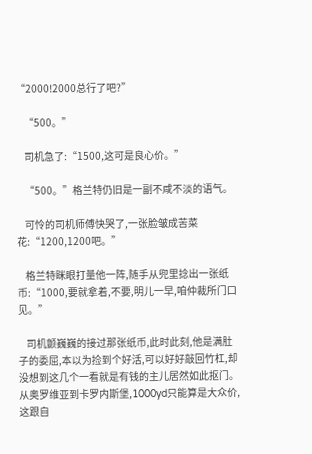“2000!2000总行了吧?”

    “500。”

    司机急了:“1500,这可是良心价。”

    “500。”格兰特仍旧是一副不咸不淡的语气。

    可怜的司机师傅快哭了,一张脸皱成苦菜花:“1200,1200吧。”

    格兰特眯眼打量他一阵,随手从兜里捻出一张纸币:“1000,要就拿着,不要,明儿一早,咱仲裁所门口见。”

    司机颤巍巍的接过那张纸币,此时此刻,他是满肚子的委屈,本以为捡到个好活,可以好好敲回竹杠,却没想到这几个一看就是有钱的主儿居然如此抠门。从奥罗维亚到卡罗内斯堡,1000yd只能算是大众价,这跟自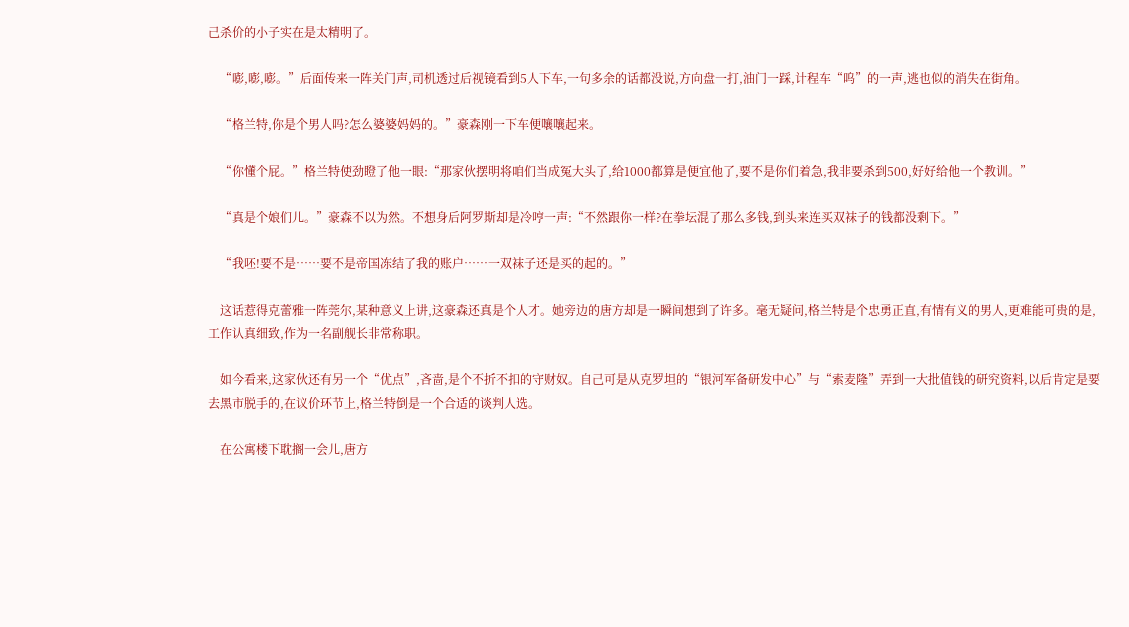己杀价的小子实在是太精明了。

    “嘭,嘭,嘭。”后面传来一阵关门声,司机透过后视镜看到5人下车,一句多余的话都没说,方向盘一打,油门一踩,计程车“呜”的一声,逃也似的消失在街角。

    “格兰特,你是个男人吗?怎么婆婆妈妈的。”豪森刚一下车便嚷嚷起来。

    “你懂个屁。”格兰特使劲瞪了他一眼:“那家伙摆明将咱们当成冤大头了,给1000都算是便宜他了,要不是你们着急,我非要杀到500,好好给他一个教训。”

    “真是个娘们儿。”豪森不以为然。不想身后阿罗斯却是冷哼一声:“不然跟你一样?在拳坛混了那么多钱,到头来连买双袜子的钱都没剩下。”

    “我呸!要不是……要不是帝国冻结了我的账户……一双袜子还是买的起的。”

    这话惹得克蕾雅一阵莞尔,某种意义上讲,这豪森还真是个人才。她旁边的唐方却是一瞬间想到了许多。毫无疑问,格兰特是个忠勇正直,有情有义的男人,更难能可贵的是,工作认真细致,作为一名副舰长非常称职。

    如今看来,这家伙还有另一个“优点”,吝啬,是个不折不扣的守财奴。自己可是从克罗坦的“银河军备研发中心”与“索麦隆”弄到一大批值钱的研究资料,以后肯定是要去黑市脱手的,在议价环节上,格兰特倒是一个合适的谈判人选。

    在公寓楼下耽搁一会儿,唐方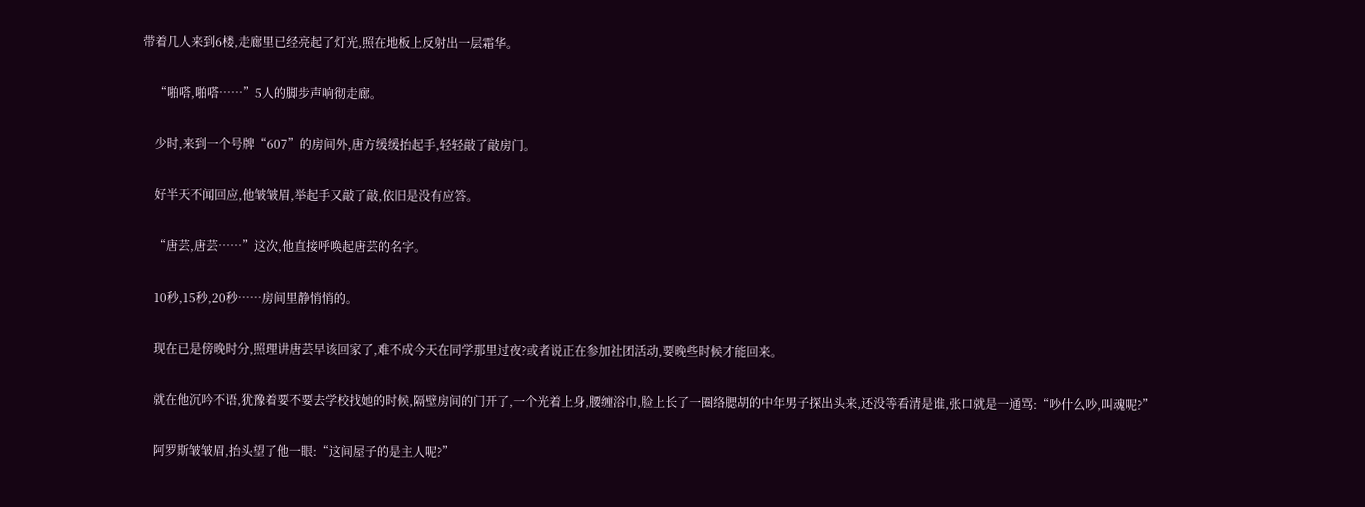带着几人来到6楼,走廊里已经亮起了灯光,照在地板上反射出一层霜华。

    “啪嗒,啪嗒……”5人的脚步声响彻走廊。

    少时,来到一个号牌“607”的房间外,唐方缓缓抬起手,轻轻敲了敲房门。

    好半天不闻回应,他皱皱眉,举起手又敲了敲,依旧是没有应答。

    “唐芸,唐芸……”这次,他直接呼唤起唐芸的名字。

    10秒,15秒,20秒……房间里静悄悄的。

    现在已是傍晚时分,照理讲唐芸早该回家了,难不成今天在同学那里过夜?或者说正在参加社团活动,要晚些时候才能回来。

    就在他沉吟不语,犹豫着要不要去学校找她的时候,隔壁房间的门开了,一个光着上身,腰缠浴巾,脸上长了一圈络腮胡的中年男子探出头来,还没等看清是谁,张口就是一通骂:“吵什么吵,叫魂呢?”

    阿罗斯皱皱眉,抬头望了他一眼:“这间屋子的是主人呢?”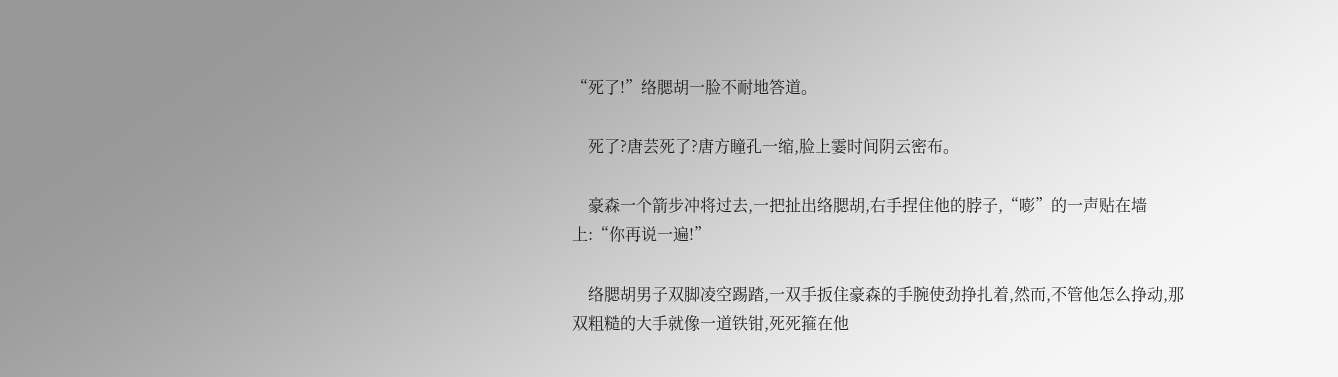“死了!”络腮胡一脸不耐地答道。

    死了?唐芸死了?唐方瞳孔一缩,脸上霎时间阴云密布。

    豪森一个箭步冲将过去,一把扯出络腮胡,右手捏住他的脖子,“嘭”的一声贴在墙上:“你再说一遍!”

    络腮胡男子双脚凌空踢踏,一双手扳住豪森的手腕使劲挣扎着,然而,不管他怎么挣动,那双粗糙的大手就像一道铁钳,死死箍在他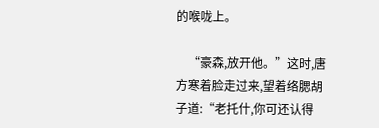的喉咙上。

    “豪森,放开他。”这时,唐方寒着脸走过来,望着络腮胡子道:“老托什,你可还认得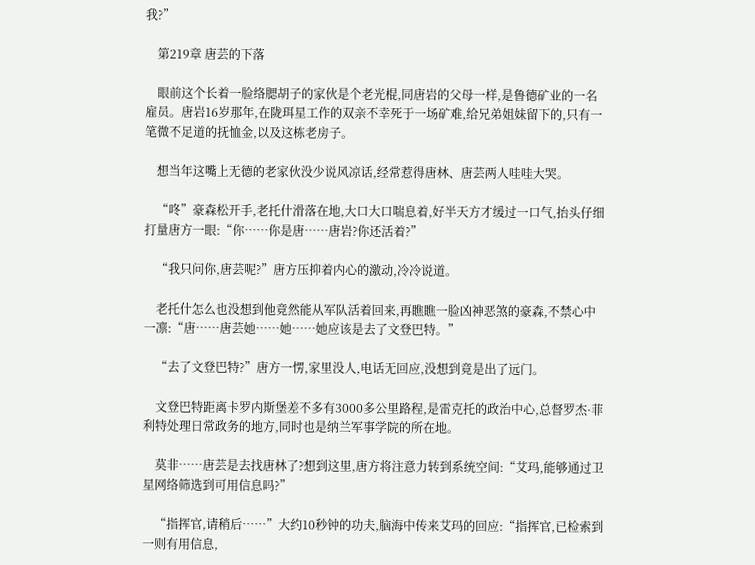我?”

    第219章 唐芸的下落

    眼前这个长着一脸络腮胡子的家伙是个老光棍,同唐岩的父母一样,是鲁德矿业的一名雇员。唐岩16岁那年,在陇珥星工作的双亲不幸死于一场矿难,给兄弟姐妹留下的,只有一笔微不足道的抚恤金,以及这栋老房子。

    想当年这嘴上无德的老家伙没少说风凉话,经常惹得唐林、唐芸两人哇哇大哭。

    “咚”豪森松开手,老托什滑落在地,大口大口喘息着,好半天方才缓过一口气,抬头仔细打量唐方一眼:“你……你是唐……唐岩?你还活着?”

    “我只问你,唐芸呢?”唐方压抑着内心的激动,冷冷说道。

    老托什怎么也没想到他竟然能从军队活着回来,再瞧瞧一脸凶神恶煞的豪森,不禁心中一凛:“唐……唐芸她……她……她应该是去了文登巴特。”

    “去了文登巴特?”唐方一愣,家里没人,电话无回应,没想到竟是出了远门。

    文登巴特距离卡罗内斯堡差不多有3000多公里路程,是雷克托的政治中心,总督罗杰·菲利特处理日常政务的地方,同时也是纳兰军事学院的所在地。

    莫非……唐芸是去找唐林了?想到这里,唐方将注意力转到系统空间:“艾玛,能够通过卫星网络筛选到可用信息吗?”

    “指挥官,请稍后……”大约10秒钟的功夫,脑海中传来艾玛的回应:“指挥官,已检索到一则有用信息,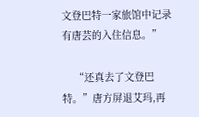文登巴特一家旅馆中记录有唐芸的入住信息。”

    “还真去了文登巴特。”唐方屏退艾玛,再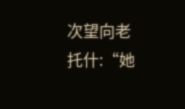次望向老托什:“她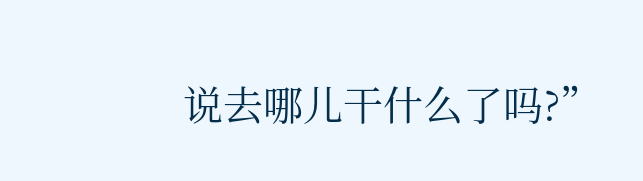说去哪儿干什么了吗?”